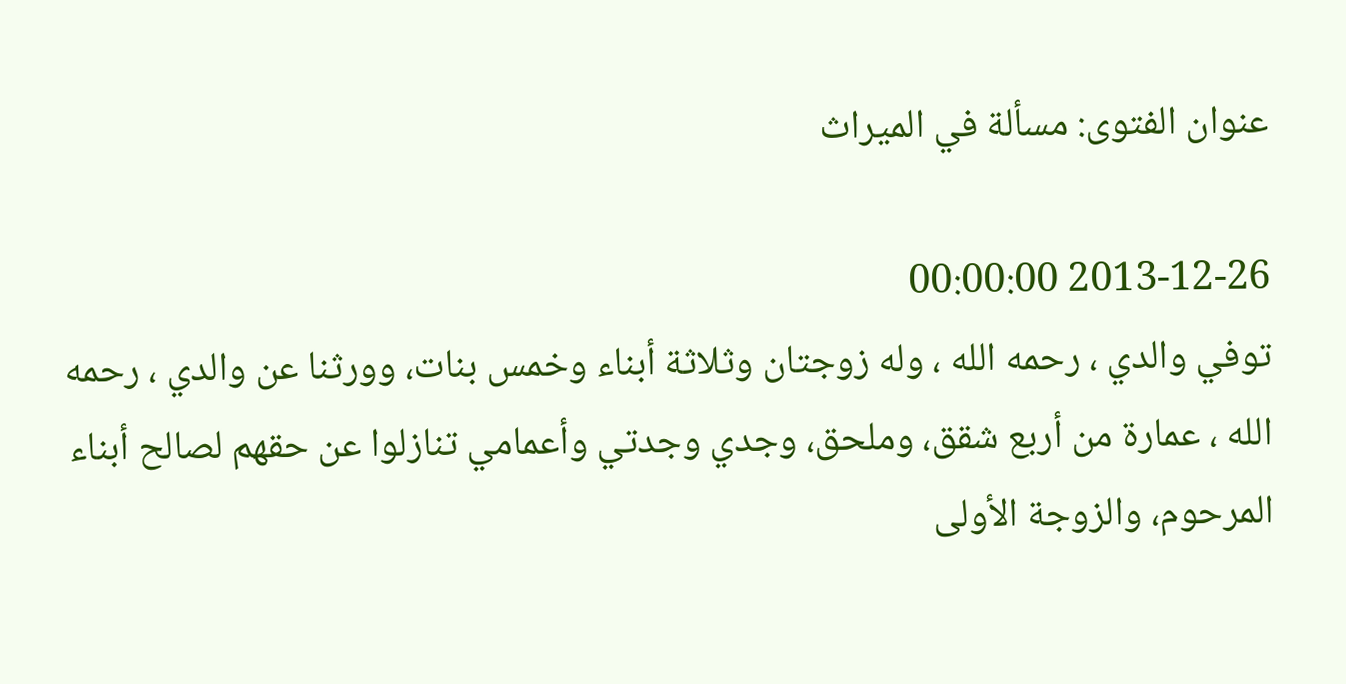عنوان الفتوى: مسألة في الميراث

2013-12-26 00:00:00
توفي والدي ، رحمه الله ، وله زوجتان وثلاثة أبناء وخمس بنات، وورثنا عن والدي ، رحمه الله ، عمارة من أربع شقق، وملحق، وجدي وجدتي وأعمامي تنازلوا عن حقهم لصالح أبناء المرحوم، والزوجة الأولى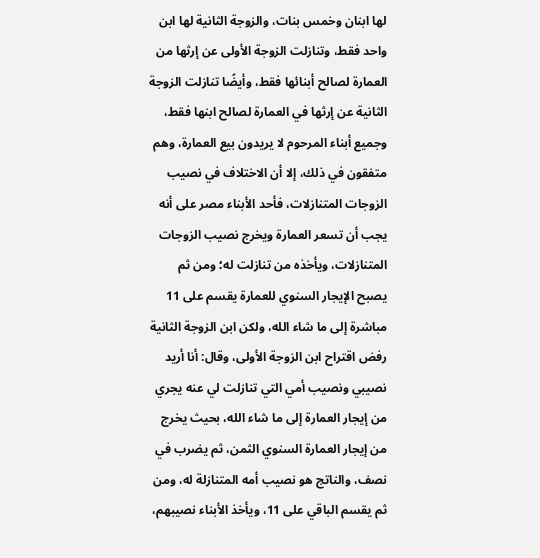لها ابنان وخمس بنات، والزوجة الثانية لها ابن واحد فقط، وتنازلت الزوجة الأولى عن إرثها من العمارة لصالح أبنائها فقط، وأيضًا تنازلت الزوجة الثانية عن إرثها في العمارة لصالح ابنها فقط، وجميع أبناء المرحوم لا يريدون بيع العمارة، وهم متفقون في ذلك، إلا أن الاختلاف في نصيب الزوجات المتنازلات، فأحد الأبناء مصر على أنه يجب أن تسعر العمارة ويخرج نصيب الزوجات المتنازلات، ويأخذه من تنازلت له؛ ومن ثم يصبح الإيجار السنوي للعمارة يقسم على 11 مباشرة إلى ما شاء الله، ولكن ابن الزوجة الثانية رفض اقتراح ابن الزوجة الأولى، وقال: أنا أريد نصيبي ونصيب أمي التي تنازلت لي عنه يجري من إيجار العمارة إلى ما شاء الله، بحيث يخرج من إيجار العمارة السنوي الثمن، ثم يضرب في نصف، والناتج هو نصيب أمه المتنازلة له، ومن ثم يقسم الباقي على 11، ويأخذ الأبناء نصيبهم،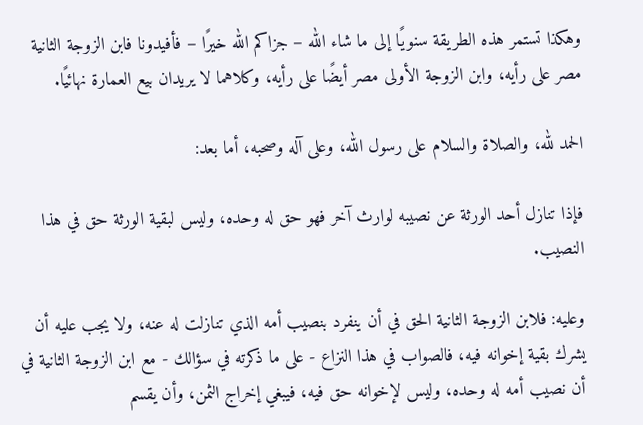وهكذا تستمر هذه الطريقة سنويًا إلى ما شاء الله – جزاكم الله خيرًا – فأفيدونا فابن الزوجة الثانية مصر على رأيه، وابن الزوجة الأولى مصر أيضًا على رأيه، وكلاهما لا يريدان بيع العمارة نهائيًا.

الحمد لله، والصلاة والسلام على رسول الله، وعلى آله وصحبه، أما بعد:

فإذا تنازل أحد الورثة عن نصيبه لوارث آخر فهو حق له وحده، وليس لبقية الورثة حق في هذا النصيب.

وعليه: فلابن الزوجة الثانية الحق في أن ينفرد بنصيب أمه الذي تنازلت له عنه، ولا يجب عليه أن يشرك بقية إخوانه فيه، فالصواب في هذا النزاع - على ما ذكرته في سؤالك - مع ابن الزوجة الثانية في أن نصيب أمه له وحده، وليس لإخوانه حق فيه، فيبغي إخراج الثمن، وأن يقسم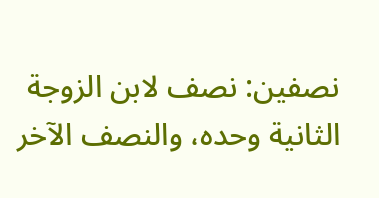نصفين: نصف لابن الزوجة الثانية وحده، والنصف الآخر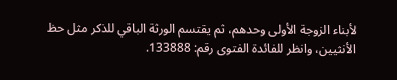لأبناء الزوجة الأولى وحدهم، ثم يقتسم الورثة الباقي للذكر مثل حظ الأنثيين، وانظر للفائدة الفتوى رقم: 133888.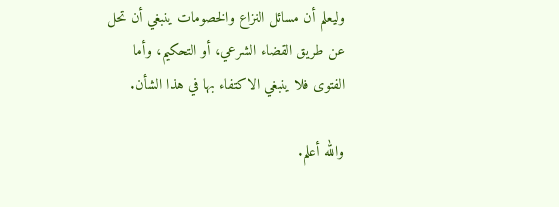وليعلم أن مسائل النزاع والخصومات ينبغي أن تحل عن طريق القضاء الشرعي، أو التحكيم، وأما الفتوى فلا ينبغي الاكتفاء بها في هذا الشأن.

والله أعلم.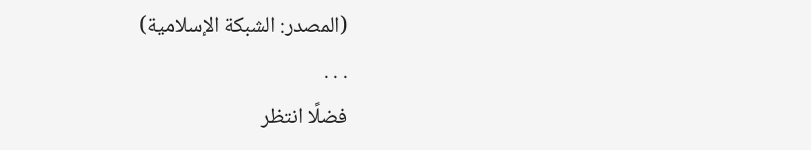(المصدر: الشبكة الإسلامية)
. . .
فضلًا انتظر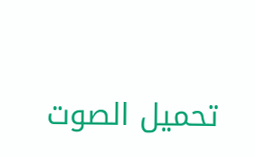تحميل الصوت